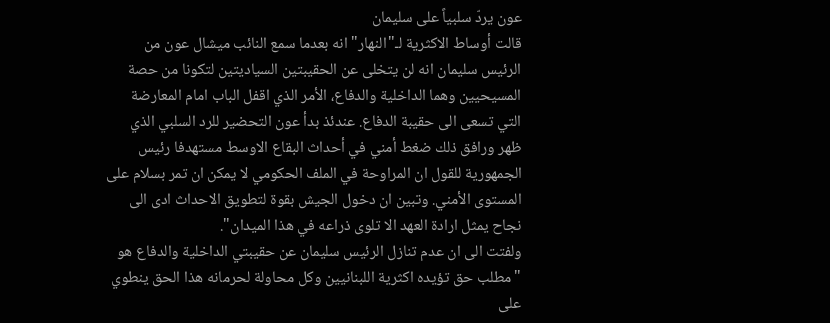عون يردّ سلبياً على سليمان
قالت أوساط الاكثرية لـ"النهار" انه بعدما سمع النائب ميشال عون من الرئيس سليمان انه لن يتخلى عن الحقيبتين السياديتين لتكونا من حصة المسيحيين وهما الداخلية والدفاع، الأمر الذي اقفل الباب امام المعارضة التي تسعى الى حقيبة الدفاع. عندئذ بدأ عون التحضير للرد السلبي الذي ظهر ورافق ذلك ضغط أمني في أحداث البقاع الاوسط مستهدفا رئيس الجمهورية للقول ان المراوحة في الملف الحكومي لا يمكن ان تمر بسلام على المستوى الأمني. وتبين ان دخول الجيش بقوة لتطويق الاحداث ادى الى نجاح يمثل ارادة العهد الا تلوى ذراعه في هذا الميدان".
ولفتت الى ان عدم تنازل الرئيس سليمان عن حقيبتي الداخلية والدفاع هو "مطلب حق تؤيده اكثرية اللبنانيين وكل محاولة لحرمانه هذا الحق ينطوي على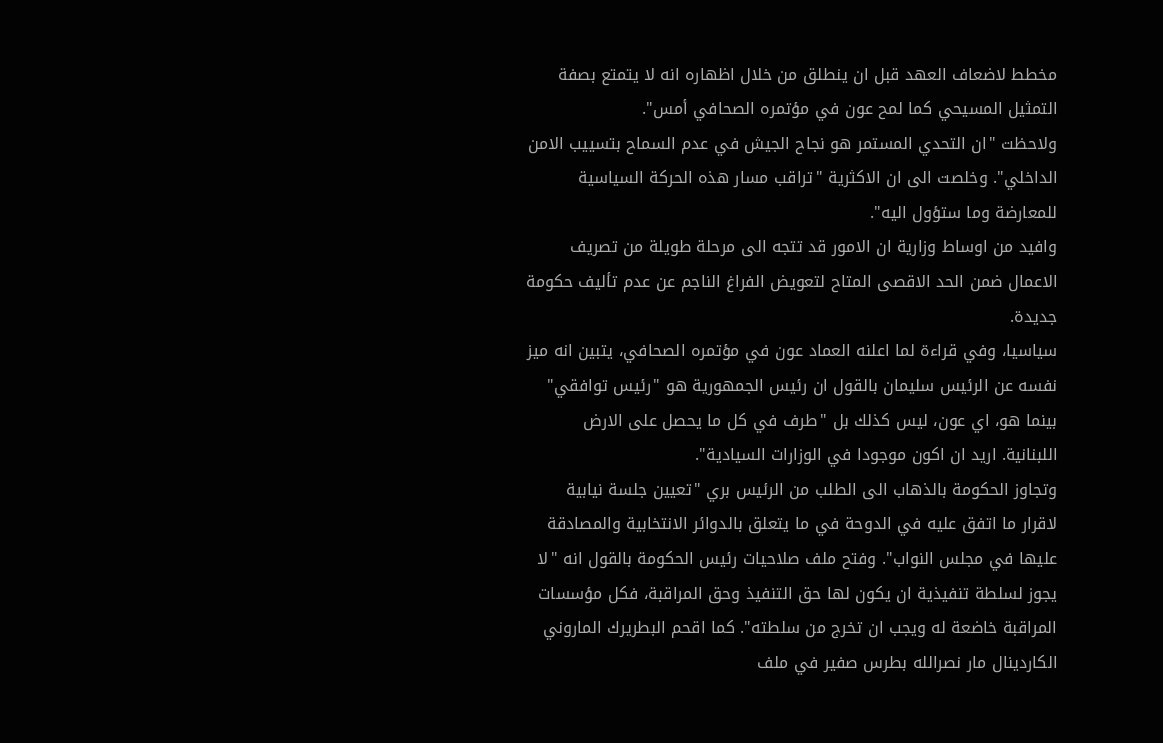مخطط لاضعاف العهد قبل ان ينطلق من خلال اظهاره انه لا يتمتع بصفة التمثيل المسيحي كما لمح عون في مؤتمره الصحافي أمس".
ولاحظت "ان التحدي المستمر هو نجاح الجيش في عدم السماح بتسييب الامن الداخلي". وخلصت الى ان الاكثرية "تراقب مسار هذه الحركة السياسية للمعارضة وما ستؤول اليه".
وافيد من اوساط وزارية ان الامور قد تتجه الى مرحلة طويلة من تصريف الاعمال ضمن الحد الاقصى المتاح لتعويض الفراغ الناجم عن عدم تأليف حكومة جديدة.
سياسيا، وفي قراءة لما اعلنه العماد عون في مؤتمره الصحافي، يتبين انه ميز نفسه عن الرئيس سليمان بالقول ان رئيس الجمهورية هو "رئيس توافقي" بينما هو، اي عون، ليس كذلك بل "طرف في كل ما يحصل على الارض اللبنانية. اريد ان اكون موجودا في الوزارات السيادية".
وتجاوز الحكومة بالذهاب الى الطلب من الرئيس بري "تعيين جلسة نيابية لاقرار ما اتفق عليه في الدوحة في ما يتعلق بالدوائر الانتخابية والمصادقة عليها في مجلس النواب". وفتح ملف صلاحيات رئيس الحكومة بالقول انه "لا يجوز لسلطة تنفيذية ان يكون لها حق التنفيذ وحق المراقبة، فكل مؤسسات المراقبة خاضعة له ويجب ان تخرج من سلطته". كما اقحم البطريرك الماروني الكاردينال مار نصرالله بطرس صفير في ملف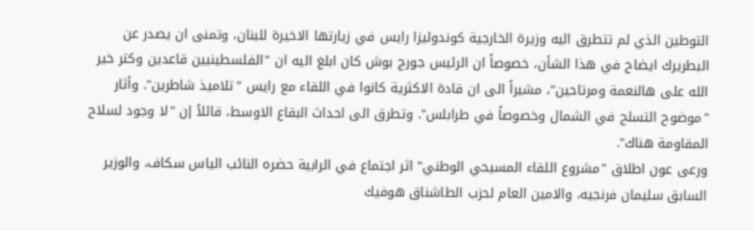التوطين الذي لم تتطرق اليه وزيرة الخارجية كوندوليزا رايس في زيارتها الاخيرة للبنان، وتمنى ان يصدر عن البطريرك ايضاح في هذا الشأن، خصوصاً ان الرئيس جورج بوش كان ابلغ اليه ان "الفلسطينيين قاعدين وكتر خير الله على هالنعمة ومرتاحين"، مشيراً الى ان قادة الاكثرية كانوا في اللقاء مع رايس "تلاميذ شاطرين". وأثار "موضوح التسلح في الشمال وخصوصاً في طرابلس". وتطرق الى احداث البقاع الاوسط، قائلاً إن "لا وجود لسلاح المقاومة هناك".
ورعى عون اطلاق "مشروع اللقاء المسيحي الوطني" اثر اجتماع في الرابية حضره النائب الياس سكاف، والوزير السابق سليمان فرنجيه، والامين العام لحزب الطاشناق هوفيك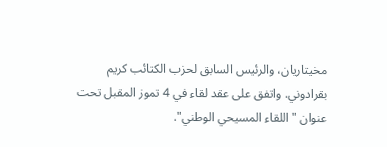مخيتاريان، والرئيس السابق لحزب الكتائب كريم بقرادوني. واتفق على عقد لقاء في 4 تموز المقبل تحت عنوان "اللقاء المسيحي الوطني".